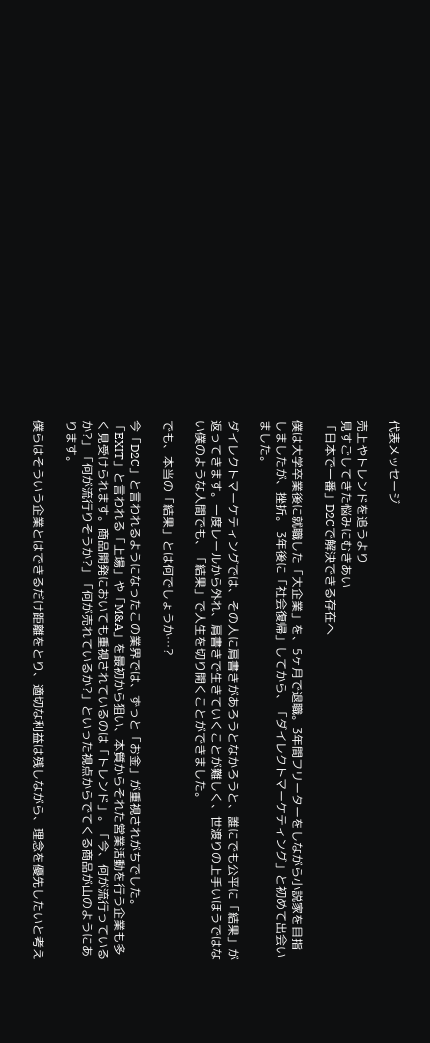代表メッセージ

売上やトレンドを追うより
見すごしてきた悩みにむきあい
「日本で一番」D2Cで解決できる存在へ

僕は大学卒業後に就職した「大企業」を、5ヶ月で退職。3年間フリーターをしながら小説家を目指しましたが、挫折。 3年後に「社会復帰」してから、「ダイレクトマーケティング」と初めて出会いました。

ダイレクトマーケティングでは、その人に肩書きがあろうとなかろうと、誰にでも公平に「結果」が返ってきます。一度レールから外れ、肩書きで生きていくことが難しく、世渡りの上手いほうではない僕のような人間でも、「結果」で人生を切り開くことができました。

でも、本当の「結果」とは何でしょうか…?

今「D2C」と言われるようになったこの業界では、ずっと「お金」が重視されがちでした。「EXIT」と言われる「上場」や「M&A」を最初から狙い、本質からそれた営業活動を行う企業も多く見受けられます。商品開発においても重視されているのは「トレンド」。「今、何が流行っているか?」「何が流行りそうか?」「何が売れているか?」といった視点からでてくる商品が山のようにあります。

僕らはそういう企業とはできるだけ距離をとり、適切な利益は残しながら、理念を優先したいと考え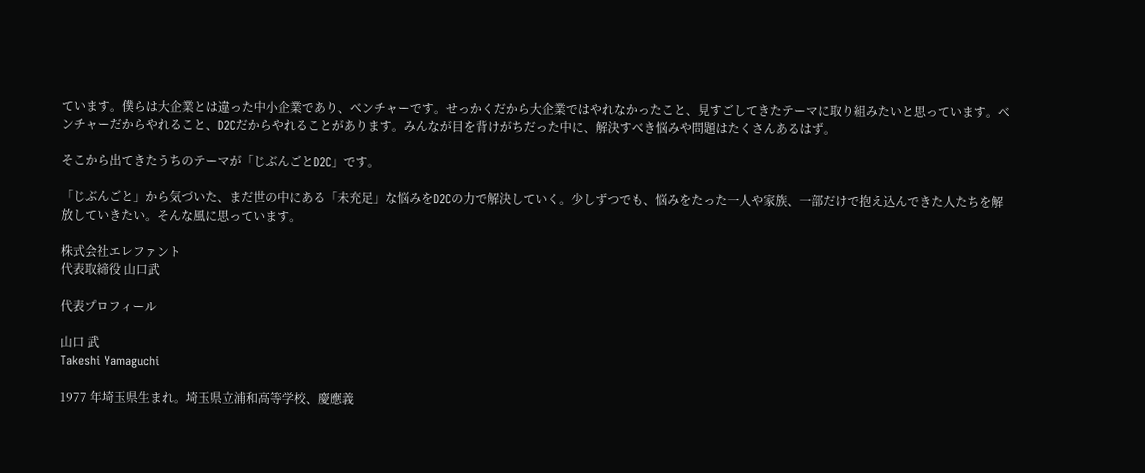ています。僕らは大企業とは違った中小企業であり、ベンチャーです。せっかくだから大企業ではやれなかったこと、見すごしてきたテーマに取り組みたいと思っています。ベンチャーだからやれること、D2Cだからやれることがあります。みんなが目を背けがちだった中に、解決すべき悩みや問題はたくさんあるはず。

そこから出てきたうちのテーマが「じぶんごとD2C」です。

「じぶんごと」から気づいた、まだ世の中にある「未充足」な悩みをD2Cの力で解決していく。少しずつでも、悩みをたった一人や家族、一部だけで抱え込んできた人たちを解放していきたい。そんな風に思っています。

株式会社エレファント
代表取締役 山口武

代表プロフィール

山口 武
Takeshi Yamaguchi

1977 年埼玉県生まれ。埼玉県立浦和高等学校、慶應義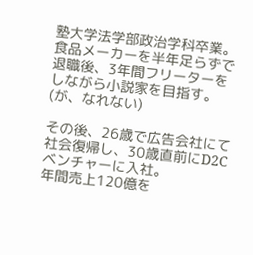塾大学法学部政治学科卒業。
食品メーカーを半年足らずで退職後、3年間フリーターをしながら小説家を目指す。(が、なれない)

その後、26歳で広告会社にて社会復帰し、30歳直前にD2Cベンチャーに入社。
年間売上120億を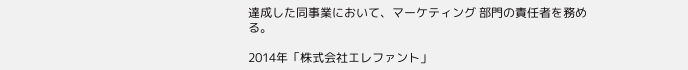達成した同事業において、マーケティング 部門の責任者を務める。

2014年「株式会社エレファント」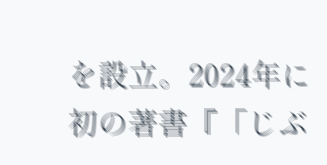を設立。2024年に初の著書『「じぶ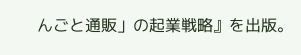んごと通販」の起業戦略』を出版。